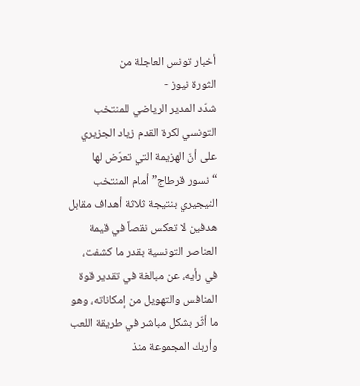أخبار تونس العاجلة من
الثورة نيوز -
شدّد المدير الرياضي للمنتخب التونسي لكرة القدم زياد الجزيري على أنّ الهزيمة التي تعرّض لها “نسور قرطاج” أمام المنتخب النيجيري بنتيجة ثلاثة أهداف مقابل هدفين لا تعكس نقصاً في قيمة العناصر التونسية بقدر ما كشفت، في رأيه، عن مبالغة في تقدير قوة المنافس والتهويل من إمكاناته، وهو ما أثّر بشكل مباشر في طريقة اللعب وأربك المجموعة منذ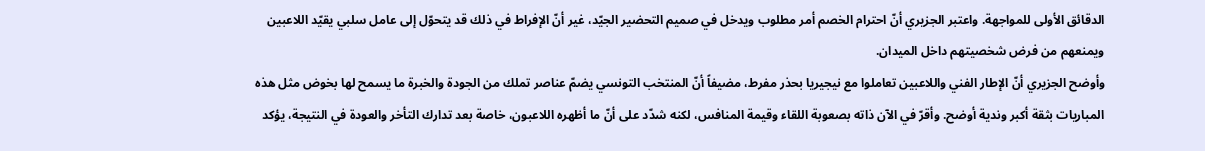الدقائق الأولى للمواجهة. واعتبر الجزيري أنّ احترام الخصم أمر مطلوب ويدخل في صميم التحضير الجيّد، غير أنّ الإفراط في ذلك قد يتحوّل إلى عامل سلبي يقيّد اللاعبين ويمنعهم من فرض شخصيتهم داخل الميدان.
وأوضح الجزيري أنّ الإطار الفني واللاعبين تعاملوا مع نيجيريا بحذر مفرط، مضيفاً أنّ المنتخب التونسي يضمّ عناصر تملك من الجودة والخبرة ما يسمح لها بخوض مثل هذه المباريات بثقة أكبر وندية أوضح. وأقرّ في الآن ذاته بصعوبة اللقاء وقيمة المنافس، لكنه شدّد على أنّ ما أظهره اللاعبون، خاصة بعد تدارك التأخر والعودة في النتيجة، يؤكد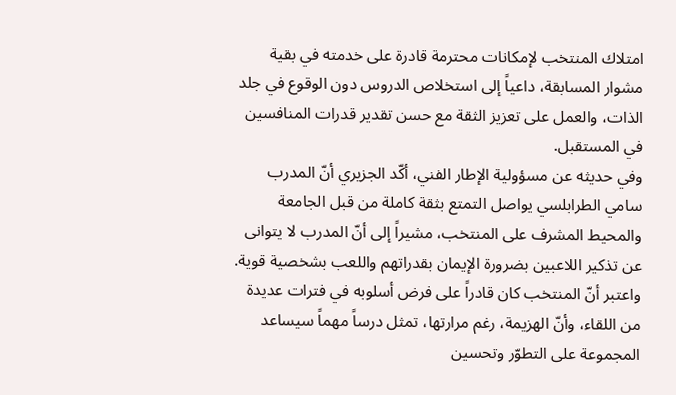امتلاك المنتخب لإمكانات محترمة قادرة على خدمته في بقية مشوار المسابقة، داعياً إلى استخلاص الدروس دون الوقوع في جلد الذات، والعمل على تعزيز الثقة مع حسن تقدير قدرات المنافسين في المستقبل.
وفي حديثه عن مسؤولية الإطار الفني، أكّد الجزيري أنّ المدرب سامي الطرابلسي يواصل التمتع بثقة كاملة من قبل الجامعة والمحيط المشرف على المنتخب، مشيراً إلى أنّ المدرب لا يتوانى عن تذكير اللاعبين بضرورة الإيمان بقدراتهم واللعب بشخصية قوية. واعتبر أنّ المنتخب كان قادراً على فرض أسلوبه في فترات عديدة من اللقاء، وأنّ الهزيمة، رغم مرارتها، تمثل درساً مهماً سيساعد المجموعة على التطوّر وتحسين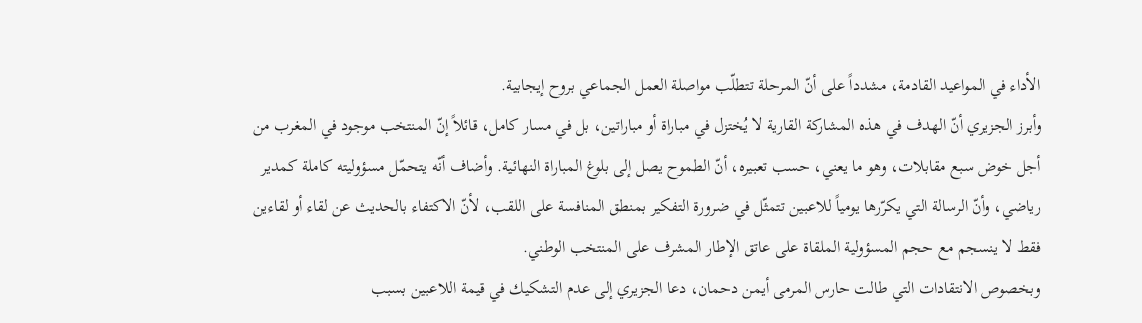الأداء في المواعيد القادمة، مشدداً على أنّ المرحلة تتطلّب مواصلة العمل الجماعي بروح إيجابية.
وأبرز الجزيري أنّ الهدف في هذه المشاركة القارية لا يُختزل في مباراة أو مباراتين، بل في مسار كامل، قائلاً إنّ المنتخب موجود في المغرب من أجل خوض سبع مقابلات، وهو ما يعني، حسب تعبيره، أنّ الطموح يصل إلى بلوغ المباراة النهائية. وأضاف أنّه يتحمّل مسؤوليته كاملة كمدير رياضي، وأنّ الرسالة التي يكرّرها يومياً للاعبين تتمثّل في ضرورة التفكير بمنطق المنافسة على اللقب، لأنّ الاكتفاء بالحديث عن لقاء أو لقاءين فقط لا ينسجم مع حجم المسؤولية الملقاة على عاتق الإطار المشرف على المنتخب الوطني.
وبخصوص الانتقادات التي طالت حارس المرمى أيمن دحمان، دعا الجزيري إلى عدم التشكيك في قيمة اللاعبين بسبب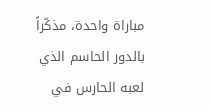مباراة واحدة، مذكّراً بالدور الحاسم الذي لعبه الحارس في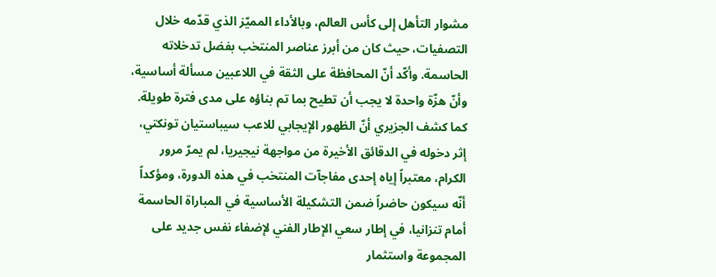مشوار التأهل إلى كأس العالم، وبالأداء المميّز الذي قدّمه خلال التصفيات، حيث كان من أبرز عناصر المنتخب بفضل تدخلاته الحاسمة. وأكّد أنّ المحافظة على الثقة في اللاعبين مسألة أساسية، وأنّ هزّة واحدة لا يجب أن تطيح بما تم بناؤه على مدى فترة طويلة.
كما كشف الجزيري أنّ الظهور الإيجابي للاعب سيباستيان تونكتي، إثر دخوله في الدقائق الأخيرة من مواجهة نيجيريا، لم يمرّ مرور الكرام، معتبراً إياه إحدى مفاجآت المنتخب في هذه الدورة، ومؤكداً أنّه سيكون حاضراً ضمن التشكيلة الأساسية في المباراة الحاسمة أمام تنزانيا، في إطار سعي الإطار الفني لإضفاء نفس جديد على المجموعة واستثمار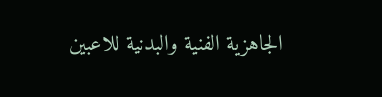الجاهزية الفنية والبدنية للاعبين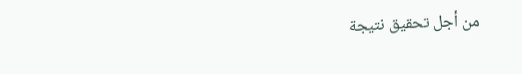من أجل تحقيق نتيجة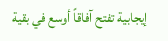إيجابية تفتح آفاقاً أوسع في بقية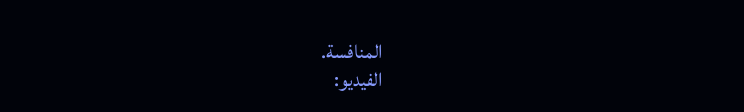المنافسة.
الفيديو: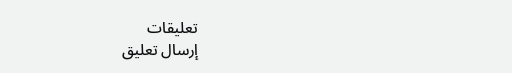تعليقات
إرسال تعليق